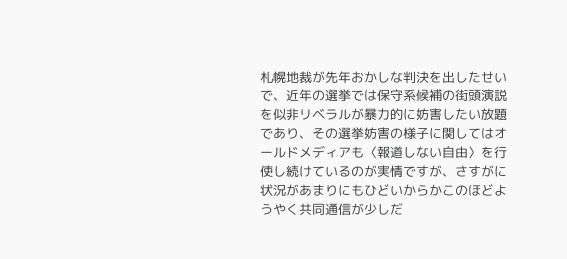札幌地裁が先年おかしな判決を出したせいで、近年の選挙では保守系候補の街頭演説を似非リベラルが暴力的に妨害したい放題であり、その選挙妨害の様子に関してはオールドメディアも〈報道しない自由〉を行使し続けているのが実情ですが、さすがに状況があまりにもひどいからかこのほどようやく共同通信が少しだ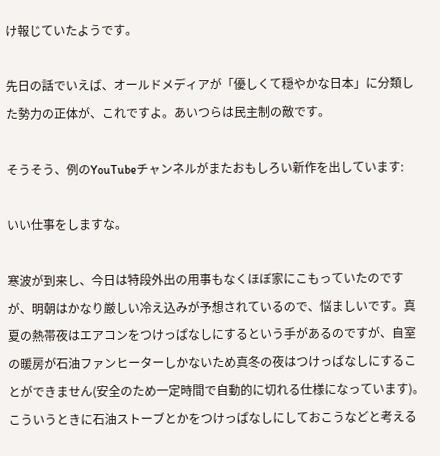け報じていたようです。

先日の話でいえば、オールドメディアが「優しくて穏やかな日本」に分類した勢力の正体が、これですよ。あいつらは民主制の敵です。

そうそう、例のYouTubeチャンネルがまたおもしろい新作を出しています:

いい仕事をしますな。

寒波が到来し、今日は特段外出の用事もなくほぼ家にこもっていたのですが、明朝はかなり厳しい冷え込みが予想されているので、悩ましいです。真夏の熱帯夜はエアコンをつけっぱなしにするという手があるのですが、自室の暖房が石油ファンヒーターしかないため真冬の夜はつけっぱなしにすることができません(安全のため一定時間で自動的に切れる仕様になっています)。こういうときに石油ストーブとかをつけっぱなしにしておこうなどと考える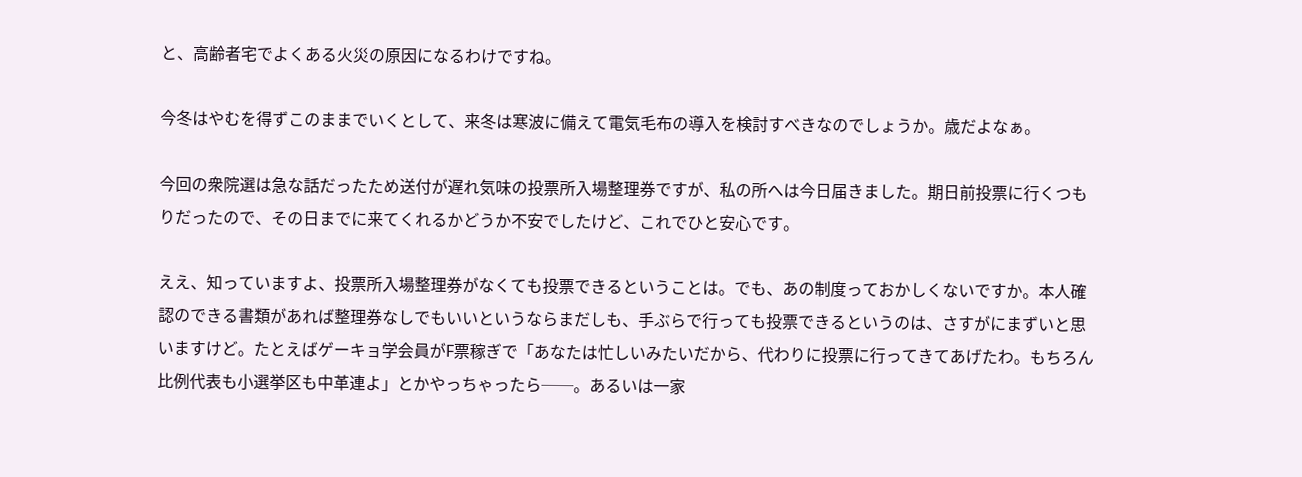と、高齢者宅でよくある火災の原因になるわけですね。

今冬はやむを得ずこのままでいくとして、来冬は寒波に備えて電気毛布の導入を検討すべきなのでしょうか。歳だよなぁ。

今回の衆院選は急な話だったため送付が遅れ気味の投票所入場整理券ですが、私の所へは今日届きました。期日前投票に行くつもりだったので、その日までに来てくれるかどうか不安でしたけど、これでひと安心です。

ええ、知っていますよ、投票所入場整理券がなくても投票できるということは。でも、あの制度っておかしくないですか。本人確認のできる書類があれば整理券なしでもいいというならまだしも、手ぶらで行っても投票できるというのは、さすがにまずいと思いますけど。たとえばゲーキョ学会員がF票稼ぎで「あなたは忙しいみたいだから、代わりに投票に行ってきてあげたわ。もちろん比例代表も小選挙区も中革連よ」とかやっちゃったら──。あるいは一家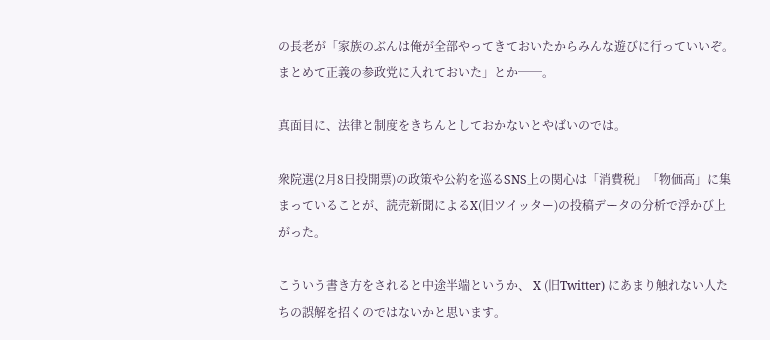の長老が「家族のぶんは俺が全部やってきておいたからみんな遊びに行っていいぞ。まとめて正義の参政党に入れておいた」とか──。

真面目に、法律と制度をきちんとしておかないとやばいのでは。

衆院選(2月8日投開票)の政策や公約を巡るSNS上の関心は「消費税」「物価高」に集まっていることが、読売新聞によるX(旧ツイッター)の投稿データの分析で浮かび上がった。

こういう書き方をされると中途半端というか、 X (旧Twitter) にあまり触れない人たちの誤解を招くのではないかと思います。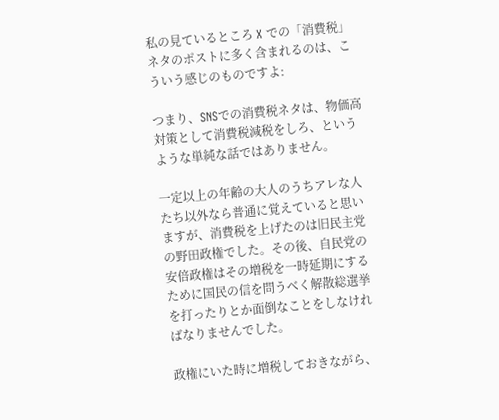私の見ているところ X での「消費税」ネタのポストに多く含まれるのは、こういう感じのものですよ:

つまり、SNSでの消費税ネタは、物価高対策として消費税減税をしろ、というような単純な話ではありません。

一定以上の年齢の大人のうちアレな人たち以外なら普通に覚えていると思いますが、消費税を上げたのは旧民主党の野田政権でした。その後、自民党の安倍政権はその増税を一時延期にするために国民の信を問うべく解散総選挙を打ったりとか面倒なことをしなければなりませんでした。

政権にいた時に増税しておきながら、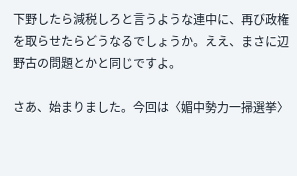下野したら減税しろと言うような連中に、再び政権を取らせたらどうなるでしょうか。ええ、まさに辺野古の問題とかと同じですよ。

さあ、始まりました。今回は〈媚中勢力一掃選挙〉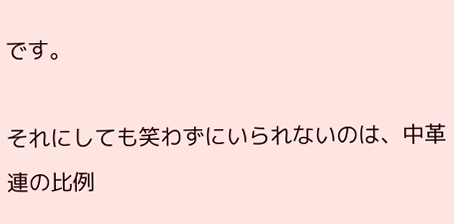です。

それにしても笑わずにいられないのは、中革連の比例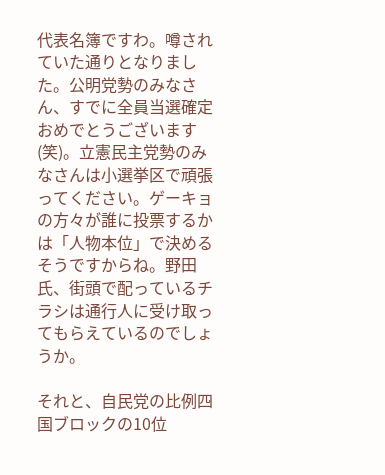代表名簿ですわ。噂されていた通りとなりました。公明党勢のみなさん、すでに全員当選確定おめでとうございます(笑)。立憲民主党勢のみなさんは小選挙区で頑張ってください。ゲーキョの方々が誰に投票するかは「人物本位」で決めるそうですからね。野田氏、街頭で配っているチラシは通行人に受け取ってもらえているのでしょうか。

それと、自民党の比例四国ブロックの10位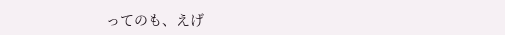ってのも、えげ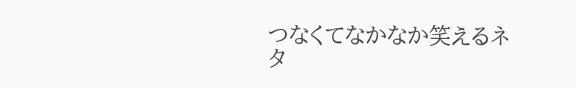つなくてなかなか笑えるネタ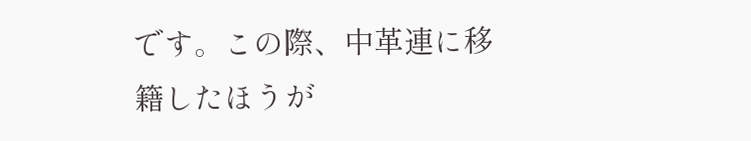です。この際、中革連に移籍したほうが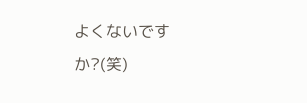よくないですか?(笑)